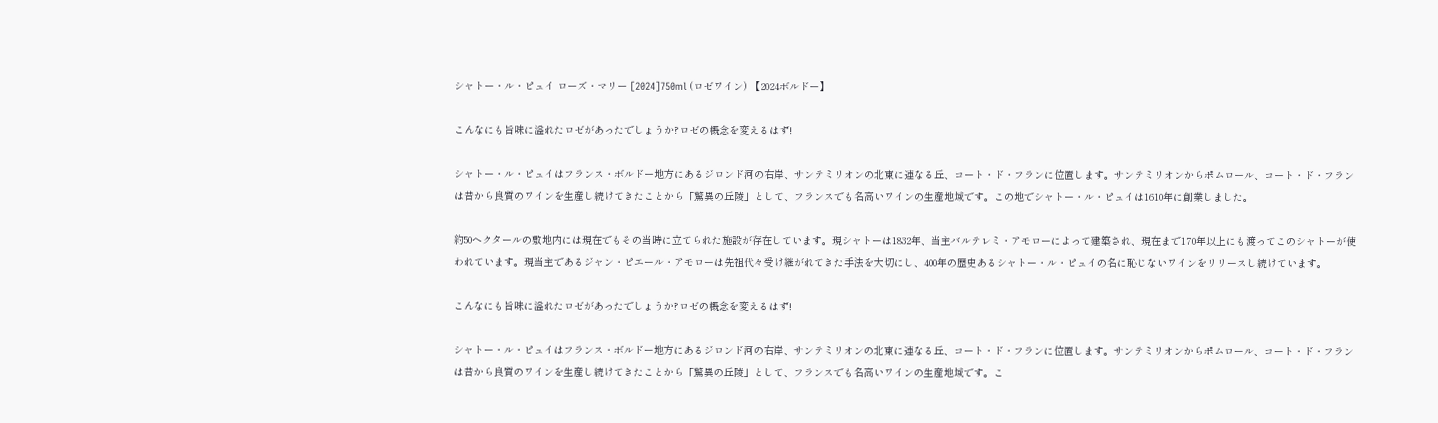シャトー・ル・ピュイ ローズ・マリー [2024]750ml (ロゼワイン) 【2024ボルドー】

こんなにも旨味に溢れたロゼがあったでしょうか?ロゼの概念を変えるはず!

シャトー・ル・ピュイはフランス・ボルドー地方にあるジロンド河の右岸、サンテミリオンの北東に連なる丘、コート・ド・フランに位置します。サンテミリオンからポムロール、コート・ド・フランは昔から良質のワインを生産し続けてきたことから「驚異の丘陵」として、フランスでも名高いワインの生産地域です。この地でシャトー・ル・ピュイは1610年に創業しました。

約50ヘクタールの敷地内には現在でもその当時に立てられた施設が存在しています。現シャトーは1832年、当主バルテレミ・アモローによって建築され、現在まで170年以上にも渡ってこのシャトーが使われています。現当主であるジャン・ピエール・アモローは先祖代々受け継がれてきた手法を大切にし、400年の歴史あるシャトー・ル・ピュイの名に恥じないワインをリリースし続けています。

こんなにも旨味に溢れたロゼがあったでしょうか?ロゼの概念を変えるはず!

シャトー・ル・ピュイはフランス・ボルドー地方にあるジロンド河の右岸、サンテミリオンの北東に連なる丘、コート・ド・フランに位置します。サンテミリオンからポムロール、コート・ド・フランは昔から良質のワインを生産し続けてきたことから「驚異の丘陵」として、フランスでも名高いワインの生産地域です。こ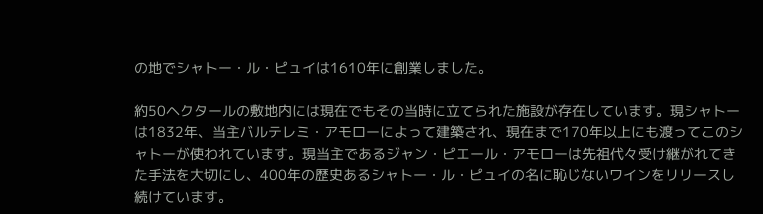の地でシャトー・ル・ピュイは1610年に創業しました。

約50ヘクタールの敷地内には現在でもその当時に立てられた施設が存在しています。現シャトーは1832年、当主バルテレミ・アモローによって建築され、現在まで170年以上にも渡ってこのシャトーが使われています。現当主であるジャン・ピエール・アモローは先祖代々受け継がれてきた手法を大切にし、400年の歴史あるシャトー・ル・ピュイの名に恥じないワインをリリースし続けています。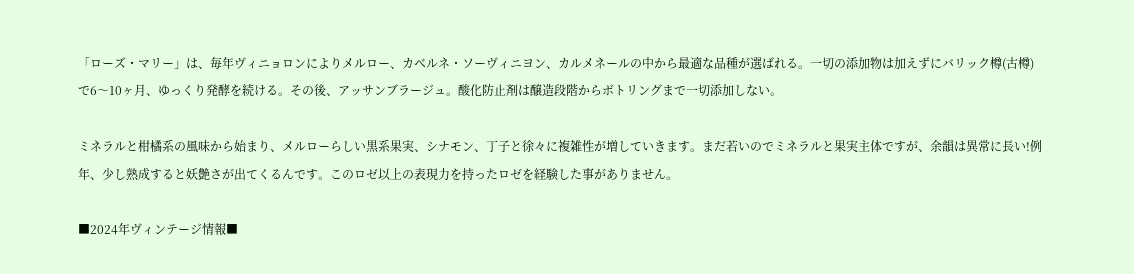「ローズ・マリー」は、毎年ヴィニョロンによりメルロー、カベルネ・ソーヴィニヨン、カルメネールの中から最適な品種が選ばれる。一切の添加物は加えずにバリック樽(古樽)で6〜10ヶ月、ゆっくり発酵を続ける。その後、アッサンブラージュ。酸化防止剤は醸造段階からボトリングまで一切添加しない。

ミネラルと柑橘系の風味から始まり、メルローらしい黒系果実、シナモン、丁子と徐々に複雑性が増していきます。まだ若いのでミネラルと果実主体ですが、余韻は異常に長い!例年、少し熟成すると妖艶さが出てくるんです。このロゼ以上の表現力を持ったロゼを経験した事がありません。

■2024年ヴィンテージ情報■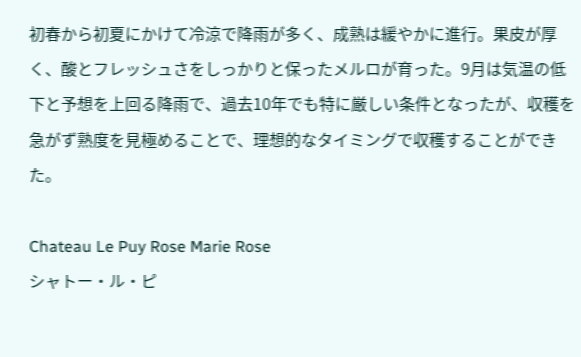初春から初夏にかけて冷涼で降雨が多く、成熟は緩やかに進行。果皮が厚く、酸とフレッシュさをしっかりと保ったメルロが育った。9月は気温の低下と予想を上回る降雨で、過去10年でも特に厳しい条件となったが、収穫を急がず熟度を見極めることで、理想的なタイミングで収穫することができた。

Chateau Le Puy Rose Marie Rose
シャトー・ル・ピ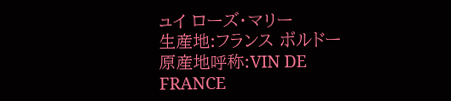ュイ ローズ・マリー
生産地:フランス ボルドー
原産地呼称:VIN DE FRANCE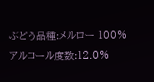ぶどう品種:メルロー 100%
アルコール度数:12.0%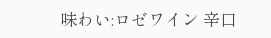味わい:ロゼワイン 辛口